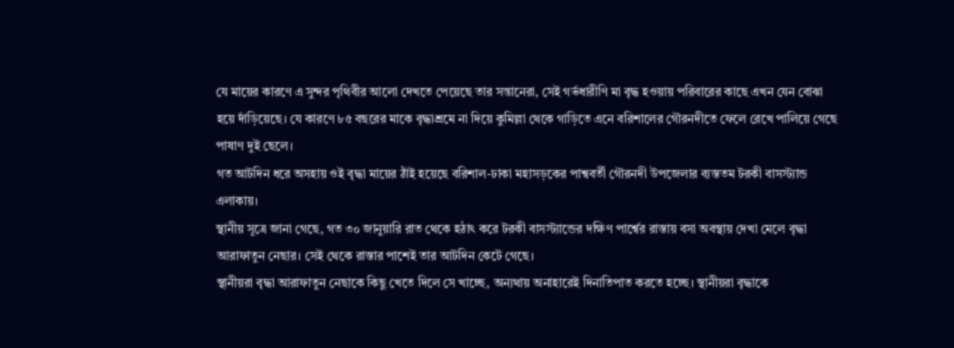যে মায়ের কারণে এ সুন্দর পৃথিবীর আলো দেখতে পেয়েছে তার সন্তানেরা, সেই গর্ভধারীণি মা বৃদ্ধ হওয়ায় পরিবারের কাছে এখন যেন বোঝা হয়ে দাঁড়িয়েছে। যে কারণে ৮৫ বছরের মাকে বৃদ্ধাশ্রমে না দিয়ে কুমিল্লা থেকে গাড়িতে এনে বরিশালের গৌরনদীতে ফেলে রেখে পালিয়ে গেছে পাষাণ দুই ছেলে।
গত আটদিন ধরে অসহায় ওই বৃদ্ধা মায়ের ঠাঁই হয়েছে বরিশাল-ঢাকা মহাসড়কের পাশ্ববর্তী গৌরনদী উপজেলার ব্যস্ততম টরকী বাসস্ট্যান্ড এলাকায়।
স্থানীয় সূত্রে জানা গেছে, গত ৩০ জানুয়ারি রাত থেকে হঠাৎ করে টরকী বাসস্ট্যান্ডের দক্ষিণ পার্শ্বের রাস্তায় বসা অবস্থায় দেখা মেলে বৃদ্ধা আরাফাতুন নেছার। সেই থেকে রাস্তার পাশেই তার আটদিন কেটে গেছে।
স্থানীয়রা বৃদ্ধা আরাফাতুন নেছাকে কিছু খেতে দিলে সে খাচ্ছে, অন্যথায় অনাহারেই দিনাতিপাত করতে হচ্ছে। স্থানীয়রা বৃদ্ধাকে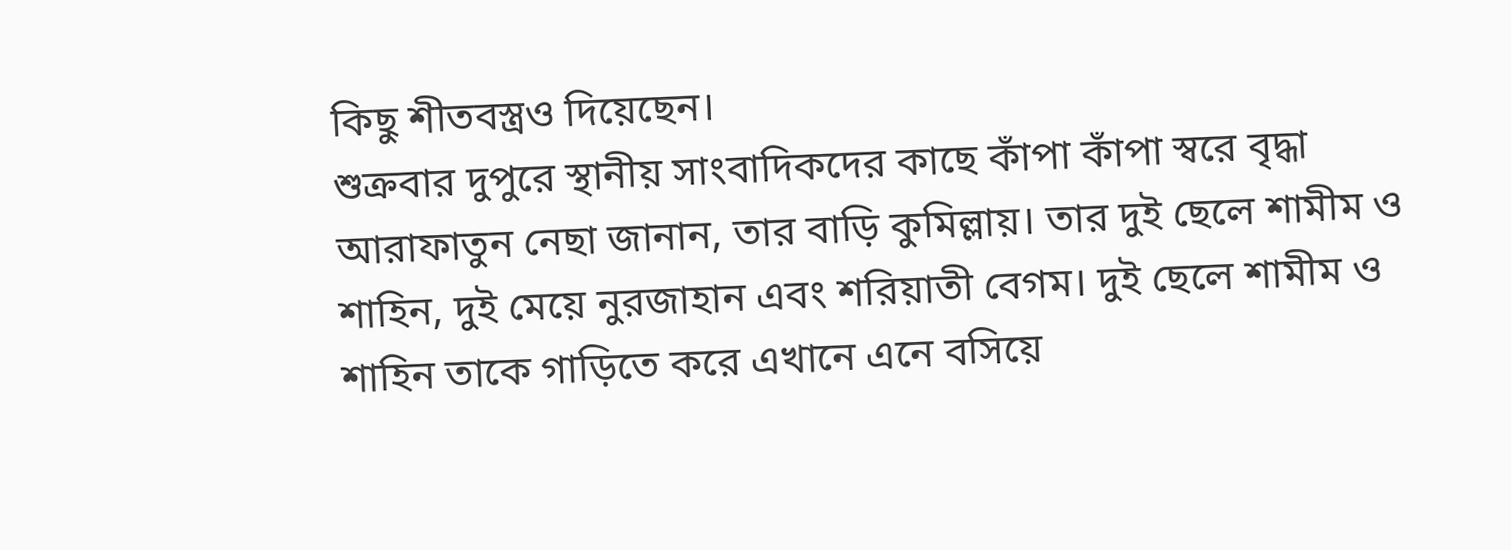কিছু শীতবস্ত্রও দিয়েছেন।
শুক্রবার দুপুরে স্থানীয় সাংবাদিকদের কাছে কাঁপা কাঁপা স্বরে বৃদ্ধা আরাফাতুন নেছা জানান, তার বাড়ি কুমিল্লায়। তার দুই ছেলে শামীম ও শাহিন, দুই মেয়ে নুরজাহান এবং শরিয়াতী বেগম। দুই ছেলে শামীম ও শাহিন তাকে গাড়িতে করে এখানে এনে বসিয়ে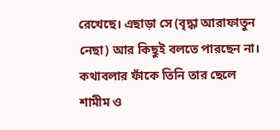রেখেছে। এছাড়া সে (বৃদ্ধা আরাফাতুন নেছা) আর কিছুই বলতে পারছেন না। কথাবলার ফাঁকে তিনি তার ছেলে শামীম ও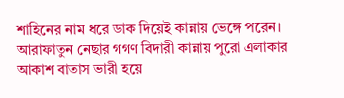শাহিনের নাম ধরে ডাক দিয়েই কান্নায় ভেঙ্গে পরেন। আরাফাতুন নেছার গগণ বিদারী কান্নায় পুরো এলাকার আকাশ বাতাস ভারী হয়ে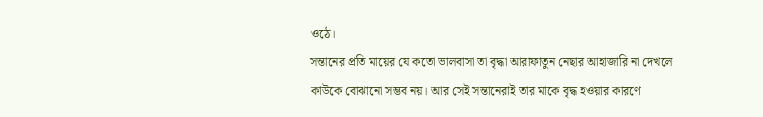ওঠে।
সন্তানের প্রতি মায়ের যে কতো ভালবাসা তা বৃদ্ধা আরাফাতুন নেছার আহাজারি না দেখলে কাউকে বোঝানো সম্ভব নয়। আর সেই সন্তানেরাই তার মাকে বৃদ্ধ হওয়ার কারণে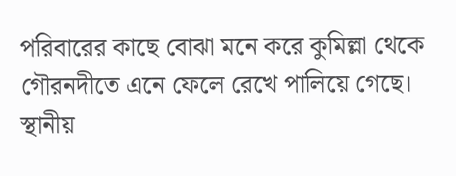পরিবারের কাছে বোঝা মনে করে কুমিল্লা থেকে গৌরনদীতে এনে ফেলে রেখে পালিয়ে গেছে।
স্থানীয়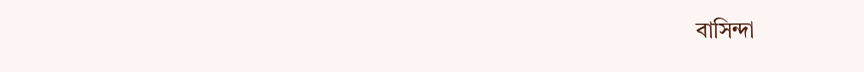বাসিন্দা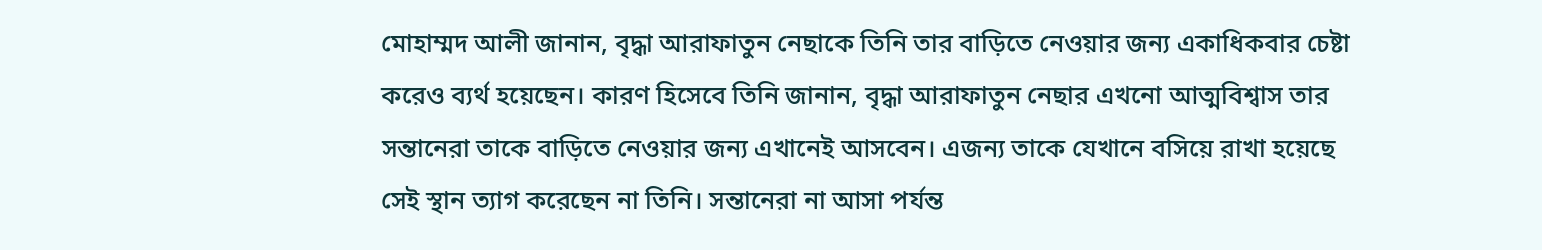মোহাম্মদ আলী জানান, বৃদ্ধা আরাফাতুন নেছাকে তিনি তার বাড়িতে নেওয়ার জন্য একাধিকবার চেষ্টা করেও ব্যর্থ হয়েছেন। কারণ হিসেবে তিনি জানান, বৃদ্ধা আরাফাতুন নেছার এখনো আত্মবিশ্বাস তার সন্তানেরা তাকে বাড়িতে নেওয়ার জন্য এখানেই আসবেন। এজন্য তাকে যেখানে বসিয়ে রাখা হয়েছে সেই স্থান ত্যাগ করেছেন না তিনি। সন্তানেরা না আসা পর্যন্ত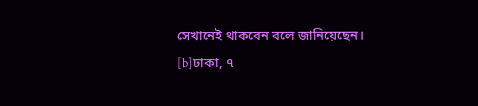সেখানেই থাকবেন বলে জানিয়েছেন।
[b]ঢাকা, ৭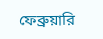ফেব্রুয়ারি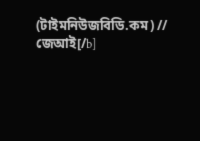(টাইমনিউজবিডি.কম) // জেআই[/b]